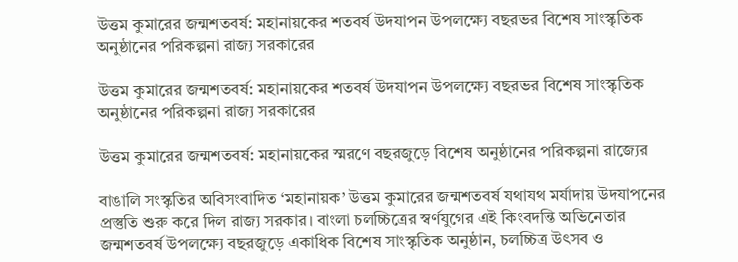উত্তম কুমারের জন্মশতবর্ষ: মহানায়কের শতবর্ষ উদযাপন উপলক্ষ্যে বছরভর বিশেষ সাংস্কৃতিক অনুষ্ঠানের পরিকল্পনা রাজ্য সরকারের

উত্তম কুমারের জন্মশতবর্ষ: মহানায়কের শতবর্ষ উদযাপন উপলক্ষ্যে বছরভর বিশেষ সাংস্কৃতিক অনুষ্ঠানের পরিকল্পনা রাজ্য সরকারের

উত্তম কুমারের জন্মশতবর্ষ: মহানায়কের স্মরণে বছরজুড়ে বিশেষ অনুষ্ঠানের পরিকল্পনা রাজ্যের

বাঙালি সংস্কৃতির অবিসংবাদিত ‘মহানায়ক’ উত্তম কুমারের জন্মশতবর্ষ যথাযথ মর্যাদায় উদযাপনের প্রস্তুতি শুরু করে দিল রাজ্য সরকার। বাংলা চলচ্চিত্রের স্বর্ণযুগের এই কিংবদন্তি অভিনেতার জন্মশতবর্ষ উপলক্ষ্যে বছরজুড়ে একাধিক বিশেষ সাংস্কৃতিক অনুষ্ঠান, চলচ্চিত্র উৎসব ও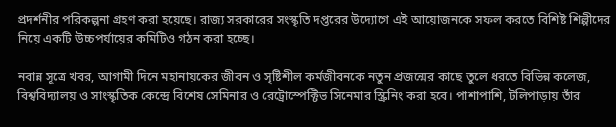প্রদর্শনীর পরিকল্পনা গ্রহণ করা হয়েছে। রাজ্য সরকারের সংস্কৃতি দপ্তরের উদ্যোগে এই আয়োজনকে সফল করতে বিশিষ্ট শিল্পীদের নিয়ে একটি উচ্চপর্যায়ের কমিটিও গঠন করা হচ্ছে।

নবান্ন সূত্রে খবর, আগামী দিনে মহানায়কের জীবন ও সৃষ্টিশীল কর্মজীবনকে নতুন প্রজন্মের কাছে তুলে ধরতে বিভিন্ন কলেজ, বিশ্ববিদ্যালয় ও সাংস্কৃতিক কেন্দ্রে বিশেষ সেমিনার ও রেট্রোস্পেক্টিভ সিনেমার স্ক্রিনিং করা হবে। পাশাপাশি, টলিপাড়ায় তাঁর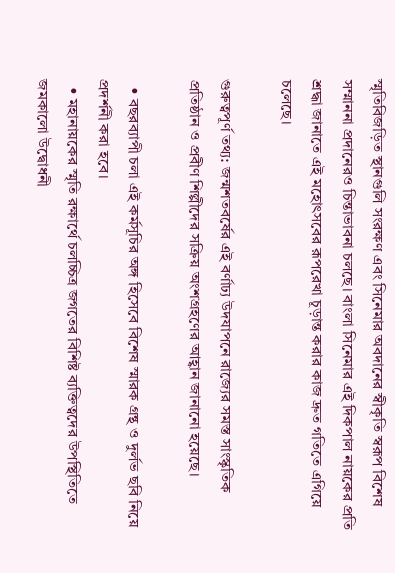স্মৃতিবিজড়িত স্থানগুলি সংরক্ষণ এবং সিনেমার অবদানের স্বীকৃতি স্বরূপ বিশেষ সম্মাননা প্রদানেরও চিন্তাভাবনা চলছে। বাংলা সিনেমার এই দিকপাল নায়কের প্রতি শ্রদ্ধা জানাতে এই মহোৎসবের রূপরেখা চূড়ান্ত করার কাজ দ্রুত গতিতে এগিয়ে চলেছে।

গুরুত্বপূর্ণ তথ্য: জন্মশতবর্ষের এই বর্ণাঢ্য উদযাপনে রাজ্যের সমস্ত সাংস্কৃতিক প্রতিষ্ঠান ও প্রবীণ শিল্পীদের সক্রিয় অংশগ্রহণের আহ্বান জানানো হয়েছে।

  • বছরব্যাপী চলা এই কর্মসূচির অঙ্গ হিসেবে বিশেষ স্মারক গ্রন্থ ও দুর্লভ ছবি নিয়ে প্রদর্শনী করা হবে।
  • মহানায়কের স্মৃতি রক্ষার্থে চলচ্চিত্র জগতের বিশিষ্ট ব্যক্তিত্বদের উপস্থিতিতে জমকালো উদ্বোধনী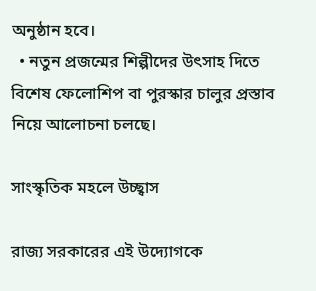অনুষ্ঠান হবে।
  • নতুন প্রজন্মের শিল্পীদের উৎসাহ দিতে বিশেষ ফেলোশিপ বা পুরস্কার চালুর প্রস্তাব নিয়ে আলোচনা চলছে।

সাংস্কৃতিক মহলে উচ্ছ্বাস

রাজ্য সরকারের এই উদ্যোগকে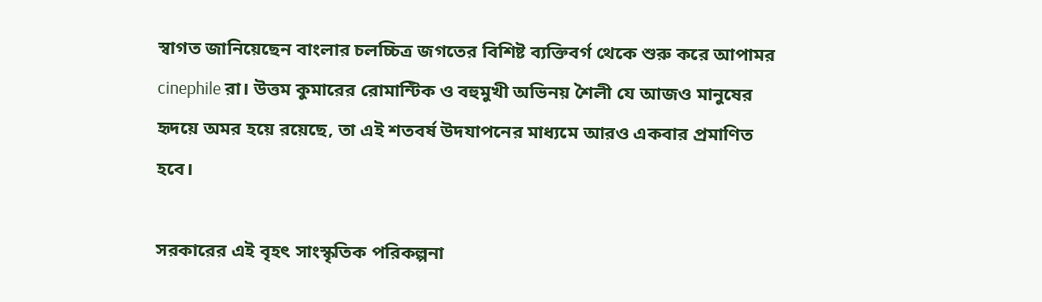স্বাগত জানিয়েছেন বাংলার চলচ্চিত্র জগতের বিশিষ্ট ব্যক্তিবর্গ থেকে শুরু করে আপামর cinephile রা। উত্তম কুমারের রোমান্টিক ও বহুমুখী অভিনয় শৈলী যে আজও মানুষের হৃদয়ে অমর হয়ে রয়েছে, তা এই শতবর্ষ উদযাপনের মাধ্যমে আরও একবার প্রমাণিত হবে।

সরকারের এই বৃহৎ সাংস্কৃতিক পরিকল্পনা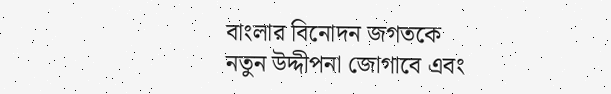বাংলার বিনোদন জগতকে নতুন উদ্দীপনা জোগাবে এবং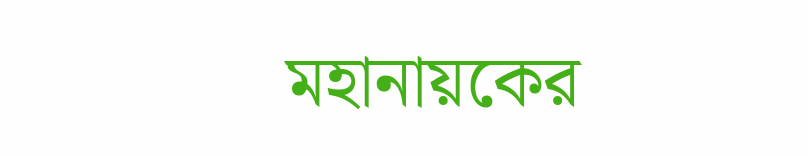মহানায়কের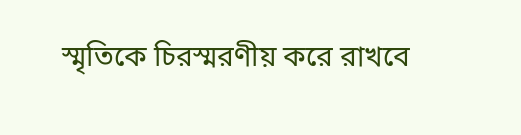স্মৃতিকে চিরস্মরণীয় করে রাখবে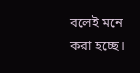বলেই মনে করা হচ্ছে।